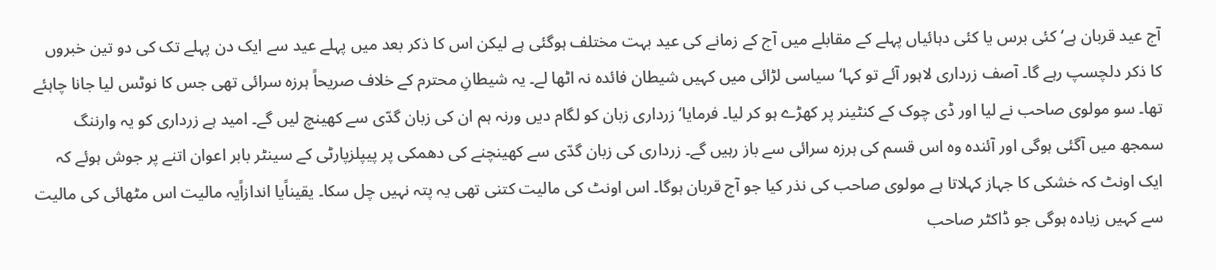آج عید قربان ہے‘ کئی برس یا کئی دہائیاں پہلے کے مقابلے میں آج کے زمانے کی عید بہت مختلف ہوگئی ہے لیکن اس کا ذکر بعد میں پہلے عید سے ایک دن پہلے تک کی دو تین خبروں کا ذکر دلچسپ رہے گا۔ آصف زرداری لاہور آئے تو کہا‘ سیاسی لڑائی میں کہیں شیطان فائدہ نہ اٹھا لے۔ یہ شیطانِ محترم کے خلاف صریحاً ہرزہ سرائی تھی جس کا نوٹس لیا جانا چاہئے تھا۔ سو مولوی صاحب نے لیا اور ڈی چوک کے کنٹینر پر کھڑے ہو کر لیا۔ فرمایا‘ زرداری زبان کو لگام دیں ورنہ ہم ان کی زبان گدّی سے کھینچ لیں گے۔ امید ہے زرداری کو یہ وارننگ سمجھ میں آگئی ہوگی اور آئندہ وہ اس قسم کی ہرزہ سرائی سے باز رہیں گے۔ زرداری کی زبان گدّی سے کھینچنے کی دھمکی پر پیپلزپارٹی کے سینٹر بابر اعوان اتنے پر جوش ہوئے کہ ایک اونٹ کہ خشکی کا جہاز کہلاتا ہے مولوی صاحب کی نذر کیا جو آج قربان ہوگا۔ اس اونٹ کی مالیت کتنی تھی یہ پتہ نہیں چل سکا۔ یقیناًیا اندازاًیہ مالیت اس مٹھائی کی مالیت سے کہیں زیادہ ہوگی جو ڈاکٹر صاحب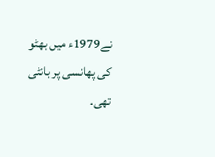نے1979ء میں بھٹو کی پھانسی پر بانٹی تھی۔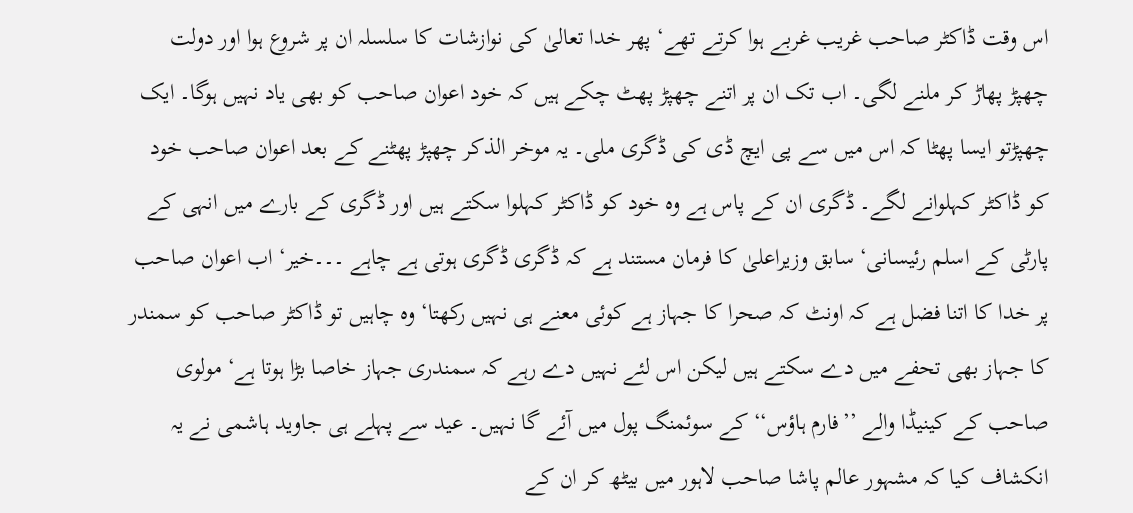اس وقت ڈاکٹر صاحب غریب غربے ہوا کرتے تھے‘ پھر خدا تعالیٰ کی نوازشات کا سلسلہ ان پر شروع ہوا اور دولت چھپڑ پھاڑ کر ملنے لگی۔ اب تک ان پر اتنے چھپڑ پھٹ چکے ہیں کہ خود اعوان صاحب کو بھی یاد نہیں ہوگا۔ ایک چھپڑتو ایسا پھٹا کہ اس میں سے پی ایچ ڈی کی ڈگری ملی۔ یہ موخر الذکر چھپڑ پھٹنے کے بعد اعوان صاحب خود کو ڈاکٹر کہلوانے لگے۔ ڈگری ان کے پاس ہے وہ خود کو ڈاکٹر کہلوا سکتے ہیں اور ڈگری کے بارے میں انہی کے پارٹی کے اسلم رئیسانی‘ سابق وزیراعلیٰ کا فرمان مستند ہے کہ ڈگری ڈگری ہوتی ہے چاہے ۔۔۔خیر‘ اب اعوان صاحب پر خدا کا اتنا فضل ہے کہ اونٹ کہ صحرا کا جہاز ہے کوئی معنے ہی نہیں رکھتا‘ وہ چاہیں تو ڈاکٹر صاحب کو سمندر کا جہاز بھی تحفے میں دے سکتے ہیں لیکن اس لئے نہیں دے رہے کہ سمندری جہاز خاصا بڑا ہوتا ہے‘ مولوی صاحب کے کینیڈا والے ’’فارم ہاؤس‘‘ کے سوئمنگ پول میں آئے گا نہیں۔ عید سے پہلے ہی جاوید ہاشمی نے یہ انکشاف کیا کہ مشہور عالم پاشا صاحب لاہور میں بیٹھ کر ان کے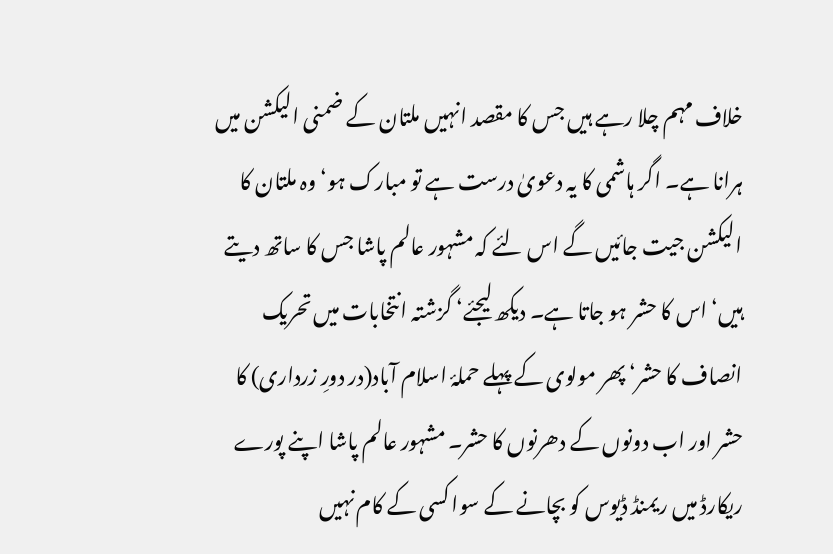خلاف مہم چلا رہے ہیں جس کا مقصد انہیں ملتان کے ضمنی الیکشن میں ہرانا ہے۔ اگر ہاشمی کا یہ دعویٰ درست ہے تو مبارک ہو‘ وہ ملتان کا الیکشن جیت جائیں گے اس لئے کہ مشہور عالم پاشا جس کا ساتھ دیتے ہیں‘ اس کا حشر ہو جاتا ہے۔ دیکھ لیجئے‘ گزشتہ انتخابات میں تحریک انصاف کا حشر‘ پھر مولوی کے پہلے حملۂ اسلام آباد(در دورِ زرداری) کا حشر اور اب دونوں کے دھرنوں کا حشر۔ مشہور عالم پاشا اپنے پورے ریکارڈ میں ریمنڈ ڈیوس کو بچانے کے سوا کسی کے کام نہیں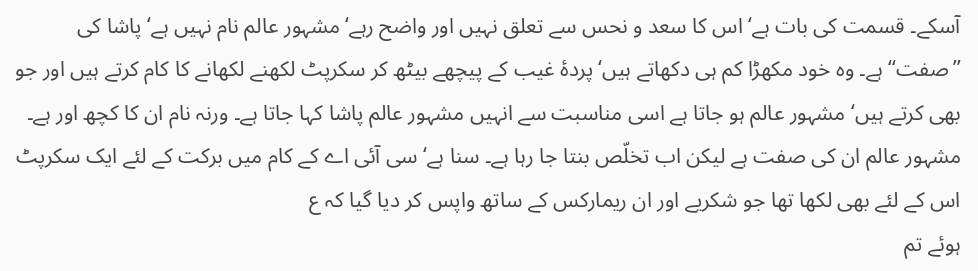آسکے۔ قسمت کی بات ہے‘ اس کا سعد و نحس سے تعلق نہیں اور واضح رہے‘ مشہور عالم نام نہیں ہے‘ پاشا کی ’’صفت‘‘ ہے۔ وہ خود مکھڑا کم ہی دکھاتے ہیں‘ پردۂ غیب کے پیچھے بیٹھ کر سکرپٹ لکھنے لکھانے کا کام کرتے ہیں اور جو بھی کرتے ہیں‘ مشہور عالم ہو جاتا ہے اسی مناسبت سے انہیں مشہور عالم پاشا کہا جاتا ہے۔ ورنہ نام ان کا کچھ اور ہے۔ مشہور عالم ان کی صفت ہے لیکن اب تخلّص بنتا جا رہا ہے۔ سنا ہے‘ سی آئی اے کے کام میں برکت کے لئے ایک سکرپٹ اس کے لئے بھی لکھا تھا جو شکریے اور ان ریمارکس کے ساتھ واپس کر دیا گیا کہ ع
ہوئے تم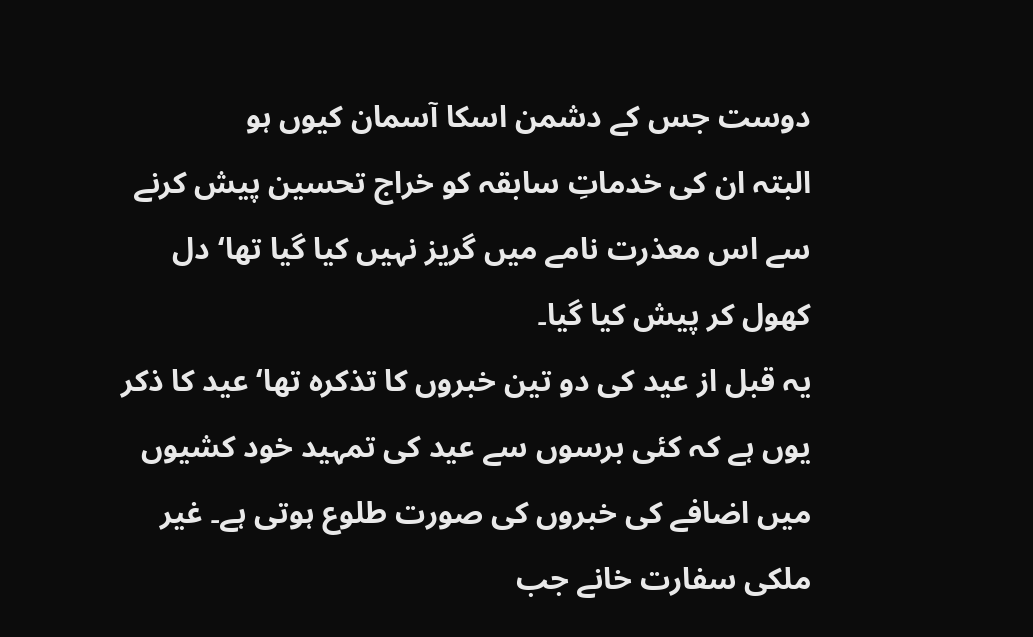دوست جس کے دشمن اسکا آسمان کیوں ہو
البتہ ان کی خدماتِ سابقہ کو خراج تحسین پیش کرنے سے اس معذرت نامے میں گریز نہیں کیا گیا تھا‘ دل کھول کر پیش کیا گیا۔
یہ قبل از عید کی دو تین خبروں کا تذکرہ تھا‘ عید کا ذکر یوں ہے کہ کئی برسوں سے عید کی تمہید خود کشیوں میں اضافے کی خبروں کی صورت طلوع ہوتی ہے۔ غیر ملکی سفارت خانے جب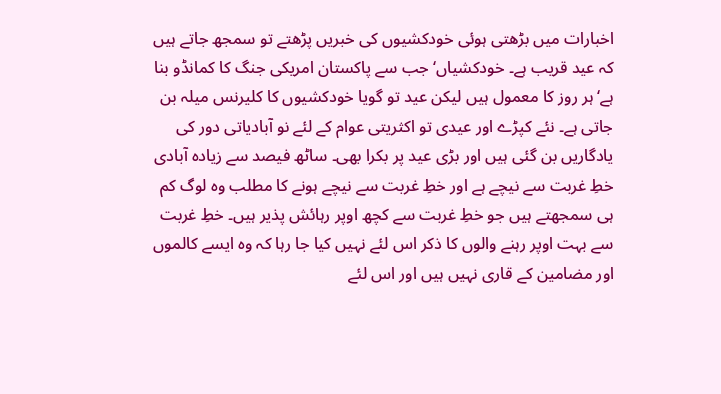اخبارات میں بڑھتی ہوئی خودکشیوں کی خبریں پڑھتے تو سمجھ جاتے ہیں کہ عید قریب ہے۔ خودکشیاں‘ جب سے پاکستان امریکی جنگ کا کمانڈو بنا ہے‘ ہر روز کا معمول ہیں لیکن عید تو گویا خودکشیوں کا کلیرنس میلہ بن جاتی ہے۔ نئے کپڑے اور عیدی تو اکثریتی عوام کے لئے نو آبادیاتی دور کی یادگاریں بن گئی ہیں اور بڑی عید پر بکرا بھی۔ ساٹھ فیصد سے زیادہ آبادی خطِ غربت سے نیچے ہے اور خطِ غربت سے نیچے ہونے کا مطلب وہ لوگ کم ہی سمجھتے ہیں جو خطِ غربت سے کچھ اوپر رہائش پذیر ہیں۔ خطِ غربت سے بہت اوپر رہنے والوں کا ذکر اس لئے نہیں کیا جا رہا کہ وہ ایسے کالموں اور مضامین کے قاری نہیں ہیں اور اس لئے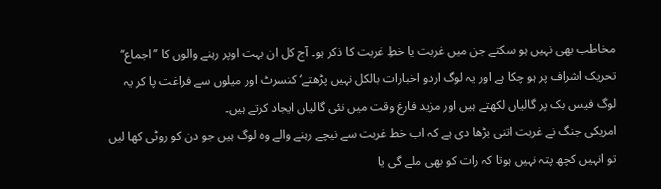مخاطب بھی نہیں ہو سکتے جن میں غربت یا خطِ غربت کا ذکر ہو۔ آج کل ان بہت اوپر رہنے والوں کا ’’اجماع‘‘ تحریک اشراف پر ہو چکا ہے اور یہ لوگ اردو اخبارات بالکل نہیں پڑھتے‘ کنسرٹ اور میلوں سے فراغت پا کر یہ لوگ فیس بک پر گالیاں لکھتے ہیں اور مزید فارغ وقت میں نئی گالیاں ایجاد کرتے ہیں۔
امریکی جنگ نے غربت اتنی بڑھا دی ہے کہ اب خط غربت سے نیچے رہنے والے وہ لوگ ہیں جو دن کو روٹی کھا لیں تو انہیں کچھ پتہ نہیں ہوتا کہ رات کو بھی ملے گی یا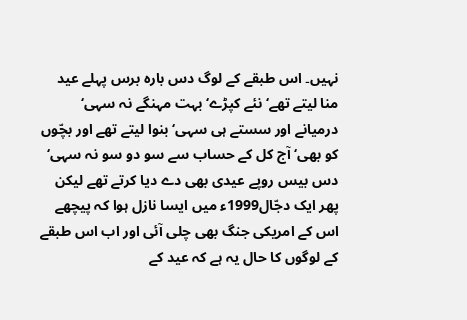نہیں۔ اس طبقے کے لوگ دس بارہ برس پہلے عید منا لیتے تھے‘ نئے کپڑے‘ بہت مہنگے نہ سہی‘ درمیانے اور سستے ہی سہی‘ بنوا لیتے تھے اور بچّوں کو بھی‘ آج کل کے حساب سے سو دو سو نہ سہی‘ دس بیس روپے عیدی بھی دے دیا کرتے تھے لیکن پھر ایک دجّال1999ء میں ایسا نازل ہوا کہ پیچھے اس کے امریکی جنگ بھی چلی آئی اور اب اس طبقے کے لوگوں کا حال یہ ہے کہ عید کے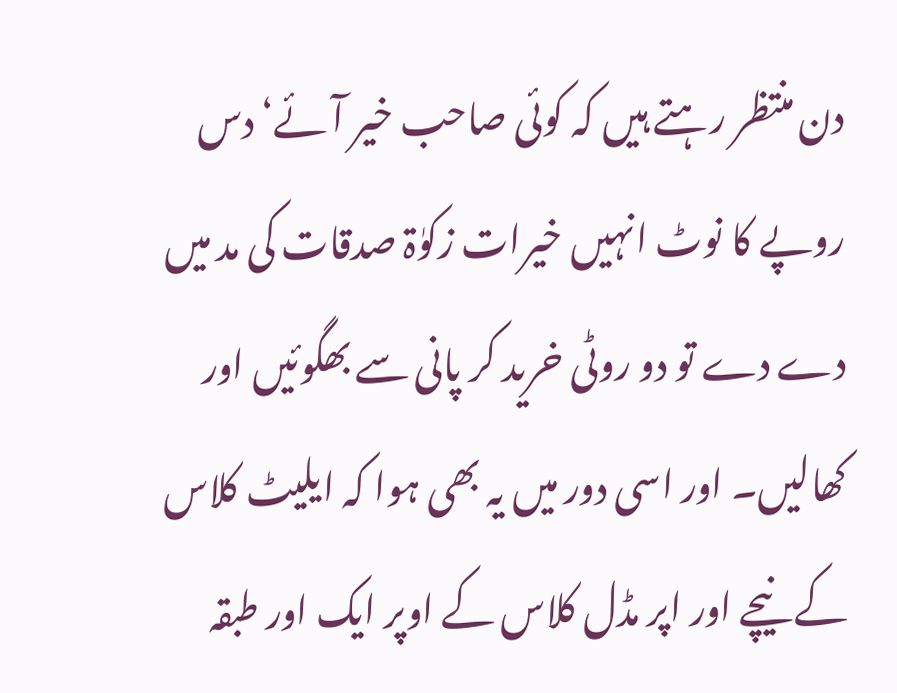دن منتظر رہتے ہیں کہ کوئی صاحب خیر آئے‘ دس روپے کا نوٹ انہیں خیرات زکوٰۃ صدقات کی مد میں دے دے تو دو روٹی خرید کر پانی سے بھگوئیں اور کھالیں۔ اور اسی دور میں یہ بھی ہوا کہ ایلیٹ کلاس کے نیچے اور اپر مڈل کلاس کے اوپر ایک اور طبقہ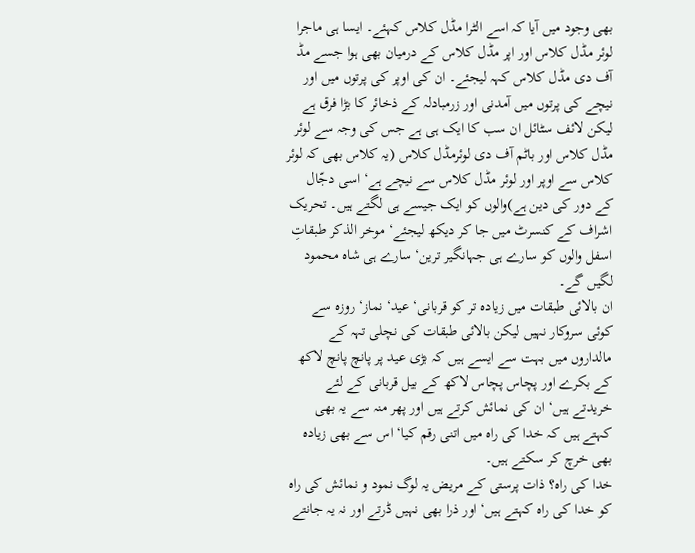بھی وجود میں آیا کہ اسے الٹرا مڈل کلاس کہئے۔ ایسا ہی ماجرا لوئر مڈل کلاس اور اپر مڈل کلاس کے درمیان بھی ہوا جسے مڈ آف دی مڈل کلاس کہہ لیجئے۔ ان کی اوپر کی پرتوں میں اور نیچے کی پرتوں میں آمدنی اور زرمبادلہ کے ذخائر کا بڑا فرق ہے لیکن لائف سٹائل ان سب کا ایک ہی ہے جس کی وجہ سے لوئر مڈل کلاس اور باٹم آف دی لوئرمڈل کلاس (یہ کلاس بھی کہ لوئر کلاس سے اوپر اور لوئر مڈل کلاس سے نیچے ہے‘ اسی دجّال کے دور کی دین ہے)والوں کو ایک جیسے ہی لگتے ہیں۔ تحریک اشراف کے کنسرٹ میں جا کر دیکھ لیجئے‘ موخر الذکر طبقاتِ اسفل والوں کو سارے ہی جہانگیر ترین‘ سارے ہی شاہ محمود لگیں گے۔
ان بالائی طبقات میں زیادہ تر کو قربانی‘ عید‘ نماز‘ روزہ سے کوئی سروکار نہیں لیکن بالائی طبقات کی نچلی تہہ کے مالداروں میں بہت سے ایسے ہیں کہ بڑی عید پر پانچ پانچ لاکھ کے بکرے اور پچاس پچاس لاکھ کے بیل قربانی کے لئے خریدتے ہیں‘ ان کی نمائش کرتے ہیں اور پھر منہ سے یہ بھی کہتے ہیں کہ خدا کی راہ میں اتنی رقم کیا‘ اس سے بھی زیادہ بھی خرچ کر سکتے ہیں۔
خدا کی راہ؟ ذات پرستی کے مریض یہ لوگ نمود و نمائش کی راہ کو خدا کی راہ کہتے ہیں‘ اور ذرا بھی نہیں ڈرتے اور نہ یہ جانتے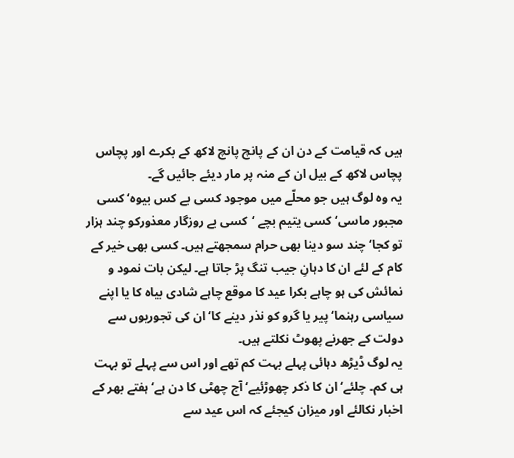ہیں کہ قیامت کے دن ان کے پانچ پانچ لاکھ کے بکرے اور پچاس پچاس لاکھ کے بیل ان کے منہ پر مار دیئے جائیں گے۔
یہ وہ لوگ ہیں جو محلّے میں موجود کسی بے کس بیوہ‘ کسی مجبور ماسی‘ کسی یتیم بچے ‘کسی بے روزگار معذورکو چند ہزار تو کجا‘ چند سو دینا بھی حرام سمجھتے ہیں۔ کسی بھی خیر کے کام کے لئے ان کا دہانِ جیب تنگ پڑ جاتا ہے۔ لیکن بات نمود و نمائش کی ہو چاہے بکرا عید کا موقع چاہے شادی بیاہ کا یا اپنے سیاسی رہنما‘ پیر یا گرو کو نذر دینے کا‘ ان کی تجوریوں سے دولت کے جھرنے پھوٹ نکلتے ہیں۔
یہ لوگ ڈیڑھ دہائی پہلے بہت کم تھے اور اس سے پہلے تو بہت ہی کم۔ چلئے‘ ان کا ذکر چھوڑئیے‘ آج چھٹی کا دن ہے‘ ہفتے بھر کے اخبار نکالئے اور میزان کیجئے کہ اس عید سے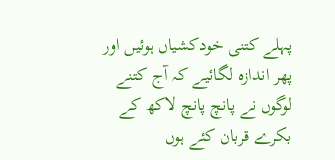پہلے کتنی خودکشیاں ہوئیں اور پھر اندازہ لگائیے کہ آج کتنے لوگوں نے پانچ پانچ لاکھ کے بکرے قربان کئے ہوں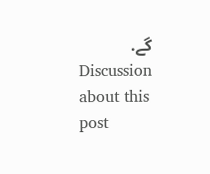گے.
Discussion about this post